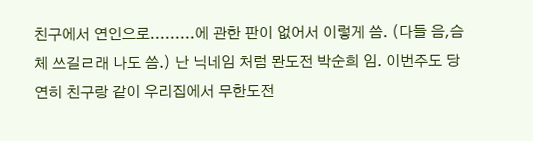친구에서 연인으로.........에 관한 판이 없어서 이렇게 씀. (다들 음,슴체 쓰길ㄹ래 나도 씀.) 난 닉네임 처럼 뫈도전 박순희 임. 이번주도 당연히 친구랑 같이 우리집에서 무한도전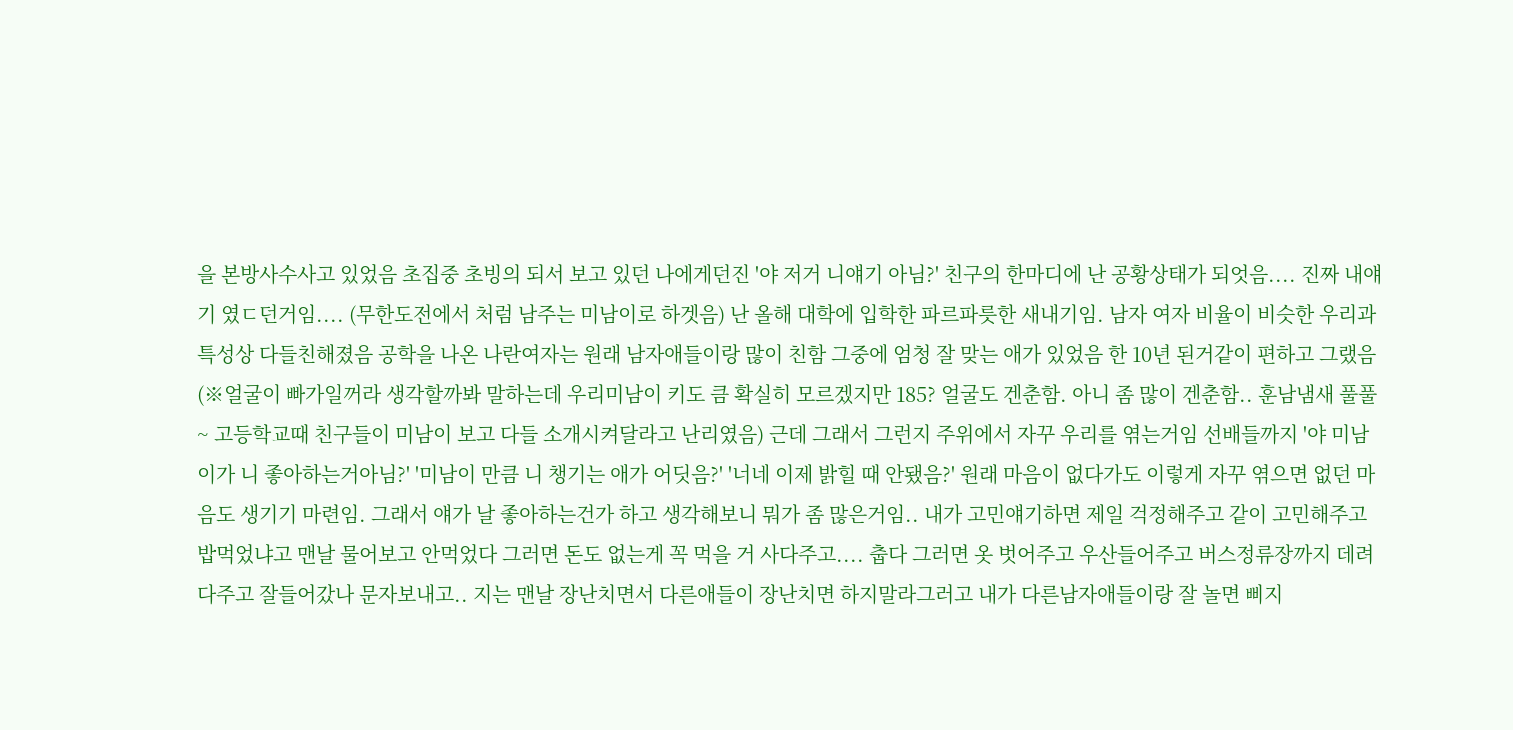을 본방사수사고 있었음 초집중 초빙의 되서 보고 있던 나에게던진 '야 저거 니얘기 아님?' 친구의 한마디에 난 공황상태가 되엇음.... 진짜 내얘기 였ㄷ던거임.... (무한도전에서 처럼 남주는 미남이로 하겟음) 난 올해 대학에 입학한 파르파릇한 새내기임. 남자 여자 비율이 비슷한 우리과 특성상 다들친해졌음 공학을 나온 나란여자는 원래 남자애들이랑 많이 친함 그중에 엄청 잘 맞는 애가 있었음 한 10년 된거같이 편하고 그랬음 (※얼굴이 빠가일꺼라 생각할까봐 말하는데 우리미남이 키도 큼 확실히 모르겠지만 185? 얼굴도 겐춘함. 아니 좀 많이 겐춘함.. 훈남냄새 풀풀~ 고등학교때 친구들이 미남이 보고 다들 소개시켜달라고 난리였음) 근데 그래서 그런지 주위에서 자꾸 우리를 엮는거임 선배들까지 '야 미남이가 니 좋아하는거아님?' '미남이 만큼 니 챙기는 애가 어딧음?' '너네 이제 밝힐 때 안됐음?' 원래 마음이 없다가도 이렇게 자꾸 엮으면 없던 마음도 생기기 마련임. 그래서 얘가 날 좋아하는건가 하고 생각해보니 뭐가 좀 많은거임.. 내가 고민얘기하면 제일 걱정해주고 같이 고민해주고 밥먹었냐고 맨날 물어보고 안먹었다 그러면 돈도 없는게 꼭 먹을 거 사다주고.... 춥다 그러면 옷 벗어주고 우산들어주고 버스정류장까지 데려다주고 잘들어갔나 문자보내고.. 지는 맨날 장난치면서 다른애들이 장난치면 하지말라그러고 내가 다른남자애들이랑 잘 놀면 삐지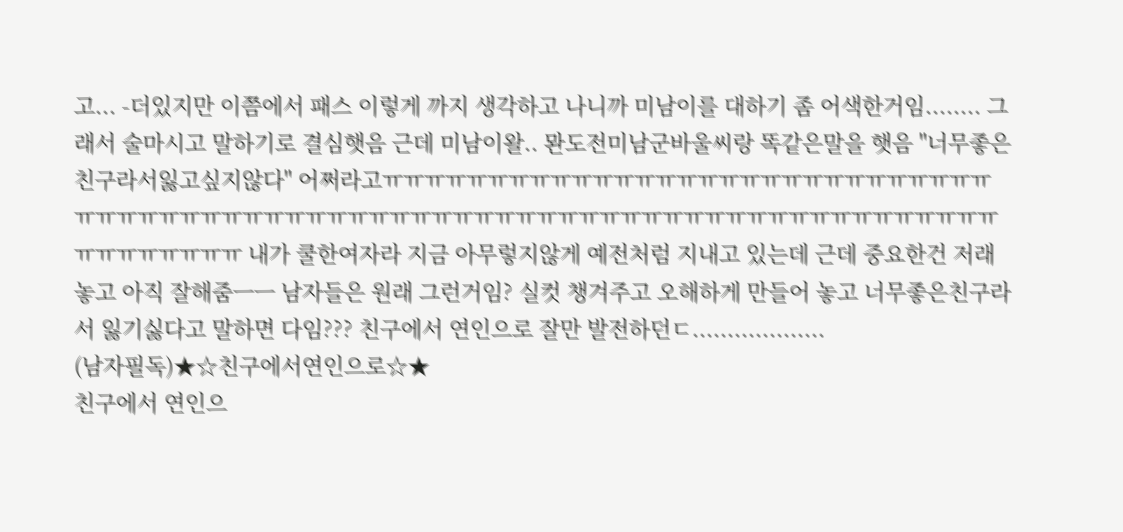고... -더있지만 이쯤에서 패스 이렇게 까지 생각하고 나니까 미남이를 대하기 좀 어색한거임........ 그래서 술마시고 말하기로 결심햇음 근데 미남이왈.. 뫈도전미남군바울씨랑 똑같은말을 햇음 "너무좋은친구라서잃고싶지않다" 어쩌라고ㅠㅠㅠㅠㅠㅠㅠㅠㅠㅠㅠㅠㅠㅠㅠㅠㅠㅠㅠㅠㅠㅠㅠㅠㅠㅠㅠㅠㅠㅠㅠㅠㅠㅠㅠㅠㅠㅠㅠㅠㅠㅠㅠㅠㅠㅠㅠㅠㅠㅠㅠㅠㅠㅠㅠㅠㅠㅠㅠㅠㅠㅠㅠㅠㅠㅠㅠㅠㅠㅠㅠㅠㅠㅠㅠㅠㅠㅠㅠㅠㅠ 내가 쿨한여자라 지금 아무렇지않게 예전처럼 지내고 있는데 근데 중요한건 저래놓고 아직 잘해줌ㅡㅡ 남자들은 원래 그런거임? 실컷 챙겨주고 오해하게 만들어 놓고 너무좋은친구라서 잃기싫다고 말하면 다임??? 친구에서 연인으로 잘만 발전하던ㄷ...................
(남자필독)★☆친구에서연인으로☆★
친구에서 연인으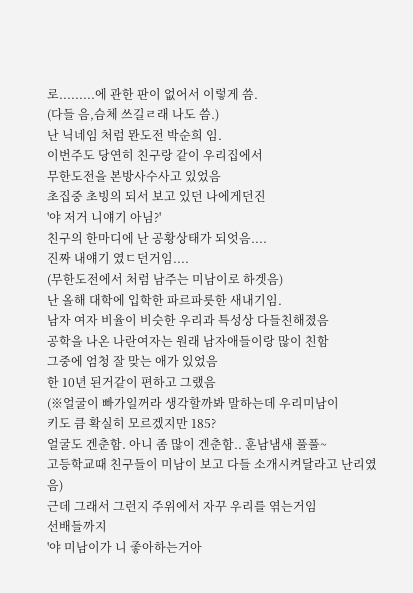로.........에 관한 판이 없어서 이렇게 씀.
(다들 음,슴체 쓰길ㄹ래 나도 씀.)
난 닉네임 처럼 뫈도전 박순희 임.
이번주도 당연히 친구랑 같이 우리집에서
무한도전을 본방사수사고 있었음
초집중 초빙의 되서 보고 있던 나에게던진
'야 저거 니얘기 아님?'
친구의 한마디에 난 공황상태가 되엇음....
진짜 내얘기 였ㄷ던거임....
(무한도전에서 처럼 남주는 미남이로 하겟음)
난 올해 대학에 입학한 파르파릇한 새내기임.
남자 여자 비율이 비슷한 우리과 특성상 다들친해졌음
공학을 나온 나란여자는 원래 남자애들이랑 많이 친함
그중에 엄청 잘 맞는 애가 있었음
한 10년 된거같이 편하고 그랬음
(※얼굴이 빠가일꺼라 생각할까봐 말하는데 우리미남이
키도 큼 확실히 모르겠지만 185?
얼굴도 겐춘함. 아니 좀 많이 겐춘함.. 훈남냄새 풀풀~
고등학교때 친구들이 미남이 보고 다들 소개시켜달라고 난리였음)
근데 그래서 그런지 주위에서 자꾸 우리를 엮는거임
선배들까지
'야 미남이가 니 좋아하는거아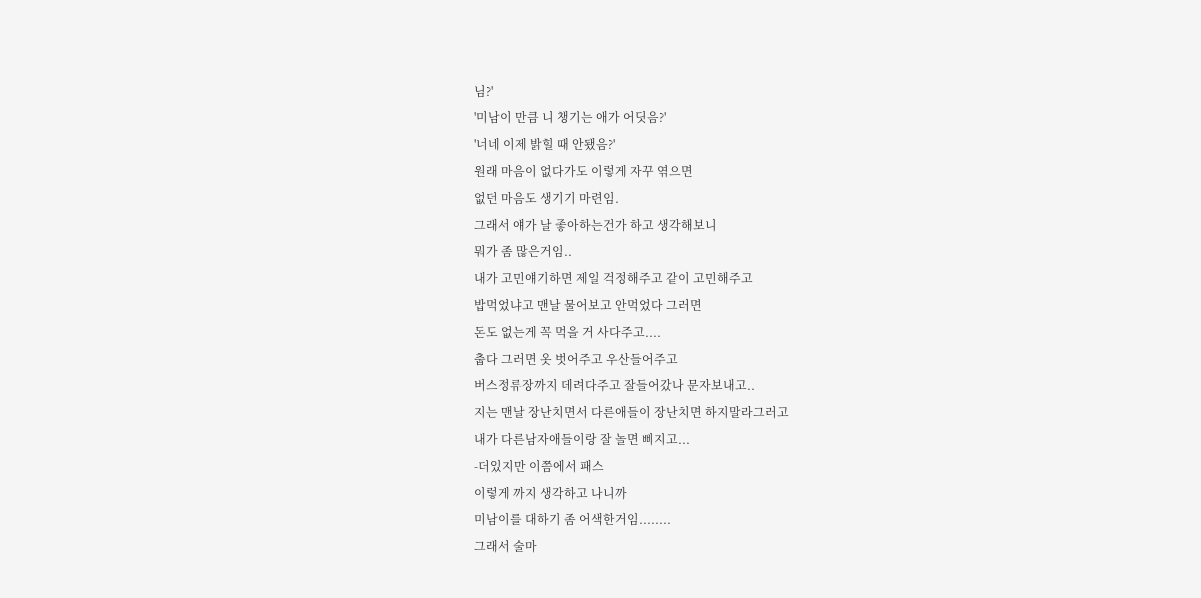님?'
'미남이 만큼 니 챙기는 애가 어딧음?'
'너네 이제 밝힐 때 안됐음?'
원래 마음이 없다가도 이렇게 자꾸 엮으면
없던 마음도 생기기 마련임.
그래서 얘가 날 좋아하는건가 하고 생각해보니
뭐가 좀 많은거임..
내가 고민얘기하면 제일 걱정해주고 같이 고민해주고
밥먹었냐고 맨날 물어보고 안먹었다 그러면
돈도 없는게 꼭 먹을 거 사다주고....
춥다 그러면 옷 벗어주고 우산들어주고
버스정류장까지 데려다주고 잘들어갔나 문자보내고..
지는 맨날 장난치면서 다른애들이 장난치면 하지말라그러고
내가 다른남자애들이랑 잘 놀면 삐지고...
-더있지만 이쯤에서 패스
이렇게 까지 생각하고 나니까
미남이를 대하기 좀 어색한거임........
그래서 술마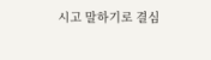시고 말하기로 결심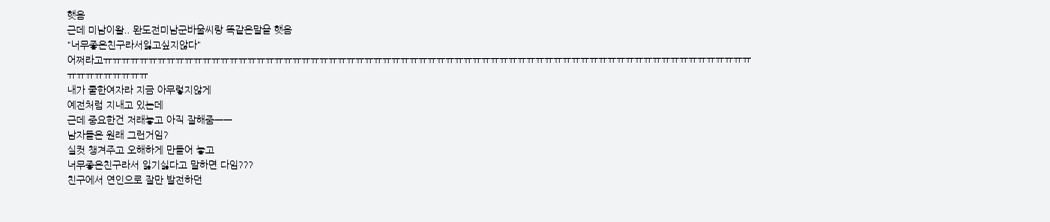햇음
근데 미남이왈.. 뫈도전미남군바울씨랑 똑같은말을 햇음
"너무좋은친구라서잃고싶지않다"
어쩌라고ㅠㅠㅠㅠㅠㅠㅠㅠㅠㅠㅠㅠㅠㅠㅠㅠㅠㅠㅠㅠㅠㅠㅠㅠㅠㅠㅠㅠㅠㅠㅠㅠㅠㅠㅠㅠㅠㅠㅠㅠㅠㅠㅠㅠㅠㅠㅠㅠㅠㅠㅠㅠㅠㅠㅠㅠㅠㅠㅠㅠㅠㅠㅠㅠㅠㅠㅠㅠㅠㅠㅠㅠㅠㅠㅠㅠㅠㅠㅠㅠㅠ
내가 쿨한여자라 지금 아무렇지않게
예전처럼 지내고 있는데
근데 중요한건 저래놓고 아직 잘해줌ㅡㅡ
남자들은 원래 그런거임?
실컷 챙겨주고 오해하게 만들어 놓고
너무좋은친구라서 잃기싫다고 말하면 다임???
친구에서 연인으로 잘만 발전하던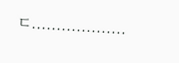ㄷ...................